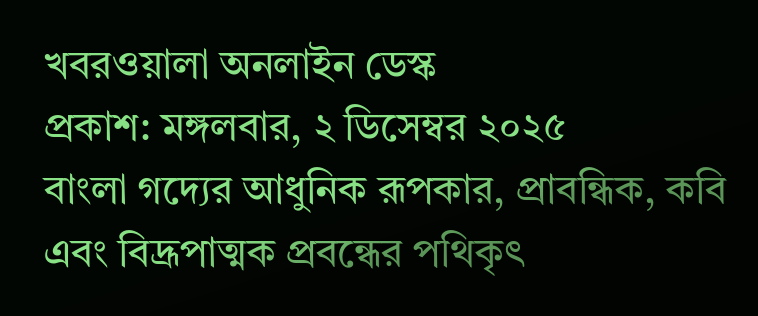খবরওয়ালা অনলাইন ডেস্ক
প্রকাশ: মঙ্গলবার, ২ ডিসেম্বর ২০২৫
বাংলা গদ্যের আধুনিক রূপকার, প্রাবন্ধিক, কবি এবং বিদ্রূপাত্মক প্রবন্ধের পথিকৃৎ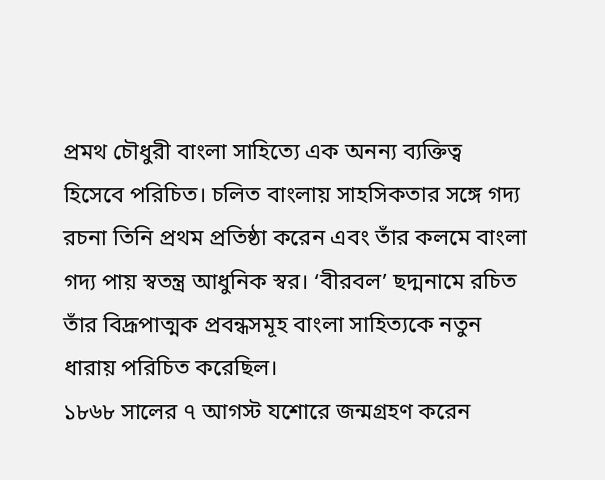প্রমথ চৌধুরী বাংলা সাহিত্যে এক অনন্য ব্যক্তিত্ব হিসেবে পরিচিত। চলিত বাংলায় সাহসিকতার সঙ্গে গদ্য রচনা তিনি প্রথম প্রতিষ্ঠা করেন এবং তাঁর কলমে বাংলা গদ্য পায় স্বতন্ত্র আধুনিক স্বর। ‘বীরবল’ ছদ্মনামে রচিত তাঁর বিদ্রূপাত্মক প্রবন্ধসমূহ বাংলা সাহিত্যকে নতুন ধারায় পরিচিত করেছিল।
১৮৬৮ সালের ৭ আগস্ট যশোরে জন্মগ্রহণ করেন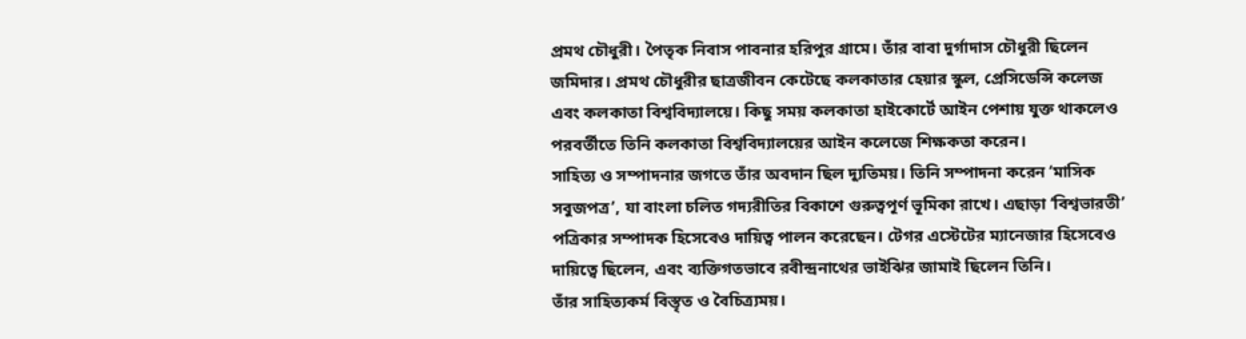প্রমথ চৌধুরী। পৈতৃক নিবাস পাবনার হরিপুর গ্রামে। তাঁর বাবা দুর্গাদাস চৌধুরী ছিলেন জমিদার। প্রমথ চৌধুরীর ছাত্রজীবন কেটেছে কলকাতার হেয়ার স্কুল, প্রেসিডেন্সি কলেজ এবং কলকাতা বিশ্ববিদ্যালয়ে। কিছু সময় কলকাতা হাইকোর্টে আইন পেশায় যুক্ত থাকলেও পরবর্তীতে তিনি কলকাতা বিশ্ববিদ্যালয়ের আইন কলেজে শিক্ষকতা করেন।
সাহিত্য ও সম্পাদনার জগতে তাঁর অবদান ছিল দ্যুতিময়। তিনি সম্পাদনা করেন ‘মাসিক সবুজপত্র’, যা বাংলা চলিত গদ্যরীতির বিকাশে গুরুত্বপূর্ণ ভূমিকা রাখে। এছাড়া ‘বিশ্বভারতী’ পত্রিকার সম্পাদক হিসেবেও দায়িত্ব পালন করেছেন। টেগর এস্টেটের ম্যানেজার হিসেবেও দায়িত্বে ছিলেন, এবং ব্যক্তিগতভাবে রবীন্দ্রনাথের ভাইঝির জামাই ছিলেন তিনি।
তাঁর সাহিত্যকর্ম বিস্তৃত ও বৈচিত্র্যময়।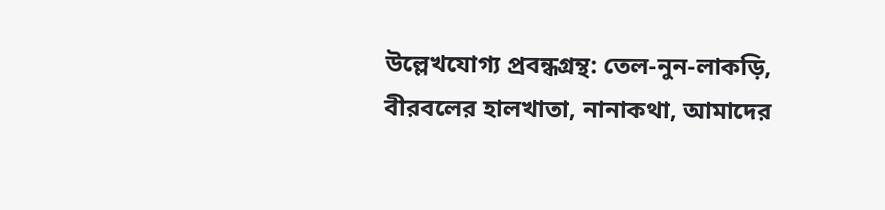উল্লেখযোগ্য প্রবন্ধগ্রন্থ: তেল-নুন-লাকড়ি, বীরবলের হালখাতা, নানাকথা, আমাদের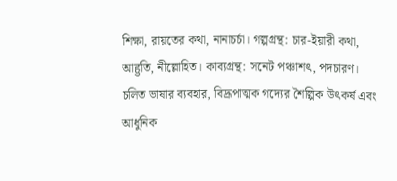শিক্ষা, রায়তের কথা, নানাচর্চা। গল্পগ্রন্থ: চার-ইয়ারী কথা, আहुতি, নীল্লোহিত। কাব্যগ্রন্থ: সনেট পঞ্চাশৎ, পদচারণ।
চলিত ভাষার ব্যবহার, বিদ্রূপাত্মক গদ্যের শৈল্পিক উৎকর্ষ এবং আধুনিক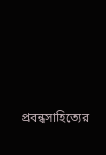প্রবন্ধসাহিত্যের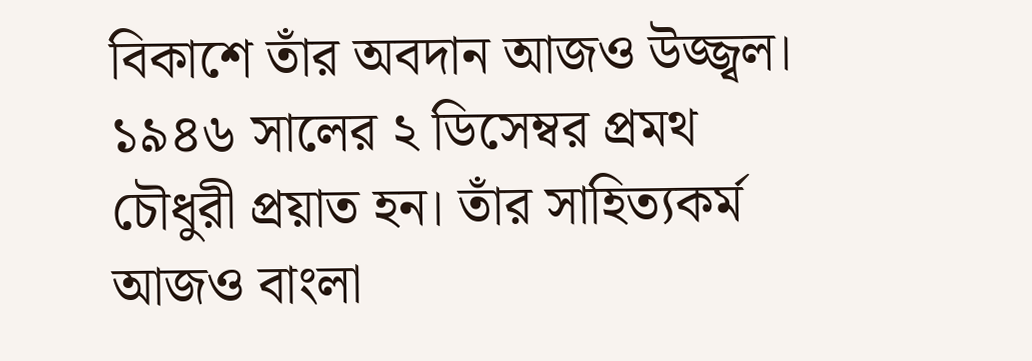বিকাশে তাঁর অবদান আজও উজ্জ্বল। ১৯৪৬ সালের ২ ডিসেম্বর প্রমথ চৌধুরী প্রয়াত হন। তাঁর সাহিত্যকর্ম আজও বাংলা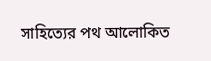সাহিত্যের পথ আলোকিত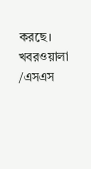করছে।
খবরওয়ালা /এসএস